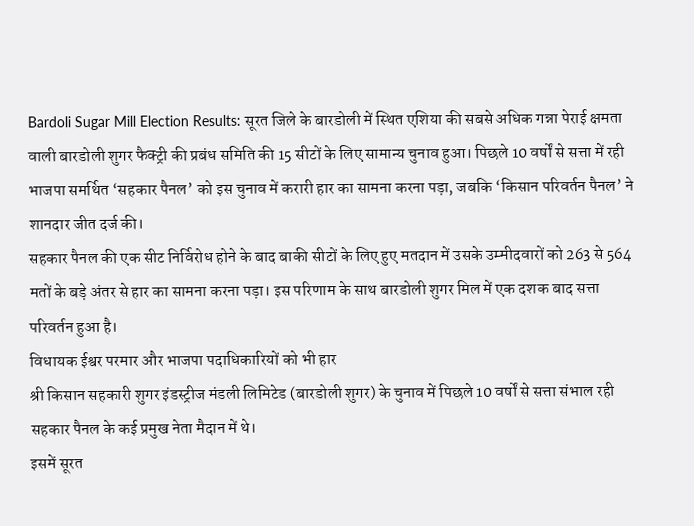Bardoli Sugar Mill Election Results: सूरत जिले के बारडोली में स्थित एशिया की सबसे अधिक गन्ना पेराई क्षमता वाली बारडोली शुगर फैक्ट्री की प्रबंध समिति की 15 सीटों के लिए सामान्य चुनाव हुआ। पिछले 10 वर्षों से सत्ता में रही भाजपा समर्थित ‘सहकार पैनल’ को इस चुनाव में करारी हार का सामना करना पड़ा, जबकि ‘किसान परिवर्तन पैनल’ ने शानदार जीत दर्ज की।
सहकार पैनल की एक सीट निर्विरोध होने के बाद बाकी सीटों के लिए हुए मतदान में उसके उम्मीदवारों को 263 से 564 मतों के बड़े अंतर से हार का सामना करना पड़ा। इस परिणाम के साथ बारडोली शुगर मिल में एक दशक बाद सत्ता परिवर्तन हुआ है।
विधायक ईश्वर परमार और भाजपा पदाधिकारियों को भी हार
श्री किसान सहकारी शुगर इंडस्ट्रीज मंडली लिमिटेड (बारडोली शुगर) के चुनाव में पिछले 10 वर्षों से सत्ता संभाल रही सहकार पैनल के कई प्रमुख नेता मैदान में थे।
इसमें सूरत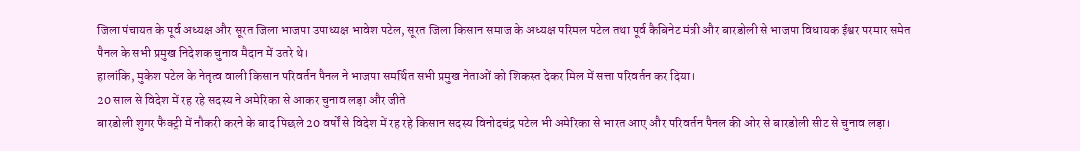जिला पंचायत के पूर्व अध्यक्ष और सूरत जिला भाजपा उपाध्यक्ष भावेश पटेल, सूरत जिला किसान समाज के अध्यक्ष परिमल पटेल तथा पूर्व कैबिनेट मंत्री और बारडोली से भाजपा विधायक ईश्वर परमार समेत पैनल के सभी प्रमुख निदेशक चुनाव मैदान में उतरे थे।
हालांकि, मुकेश पटेल के नेतृत्व वाली किसान परिवर्तन पैनल ने भाजपा समर्थित सभी प्रमुख नेताओं को शिकस्त देकर मिल में सत्ता परिवर्तन कर दिया।
20 साल से विदेश में रह रहे सदस्य ने अमेरिका से आकर चुनाव लड़ा और जीते
बारडोली शुगर फैक्ट्री में नौकरी करने के बाद पिछले 20 वर्षों से विदेश में रह रहे किसान सदस्य विनोदचंद्र पटेल भी अमेरिका से भारत आए और परिवर्तन पैनल की ओर से बारडोली सीट से चुनाव लड़ा।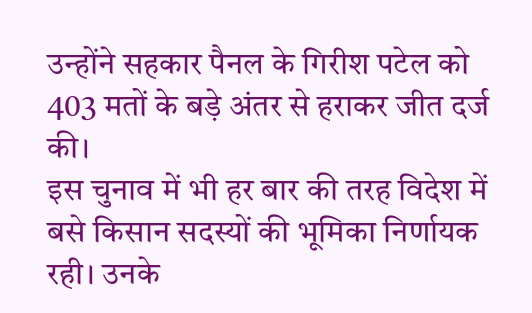उन्होंने सहकार पैनल के गिरीश पटेल को 403 मतों के बड़े अंतर से हराकर जीत दर्ज की।
इस चुनाव में भी हर बार की तरह विदेश में बसे किसान सदस्यों की भूमिका निर्णायक रही। उनके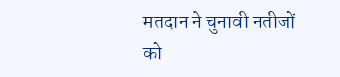मतदान ने चुनावी नतीजों को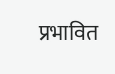प्रभावित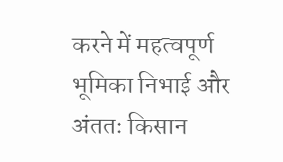करने में महत्वपूर्ण भूमिका निभाई और अंततः किसान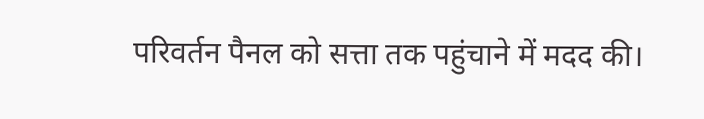परिवर्तन पैनल को सत्ता तक पहुंचाने में मदद की।